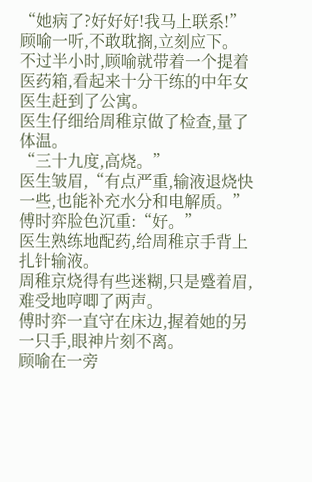“她病了?好好好!我马上联系!”
顾喻一听,不敢耽搁,立刻应下。
不过半小时,顾喻就带着一个提着医药箱,看起来十分干练的中年女医生赶到了公寓。
医生仔细给周稚京做了检查,量了体温。
“三十九度,高烧。”
医生皱眉,“有点严重,输液退烧快一些,也能补充水分和电解质。”
傅时弈脸色沉重:“好。”
医生熟练地配药,给周稚京手背上扎针输液。
周稚京烧得有些迷糊,只是蹙着眉,难受地哼唧了两声。
傅时弈一直守在床边,握着她的另一只手,眼神片刻不离。
顾喻在一旁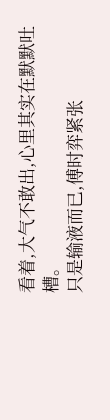看着,大气不敢出,心里其实在默默吐槽。
只是输液而已,傅时弈紧张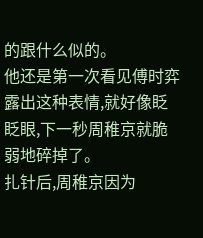的跟什么似的。
他还是第一次看见傅时弈露出这种表情,就好像眨眨眼,下一秒周稚京就脆弱地碎掉了。
扎针后,周稚京因为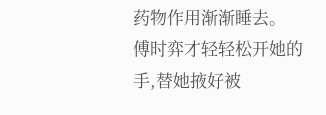药物作用渐渐睡去。
傅时弈才轻轻松开她的手,替她掖好被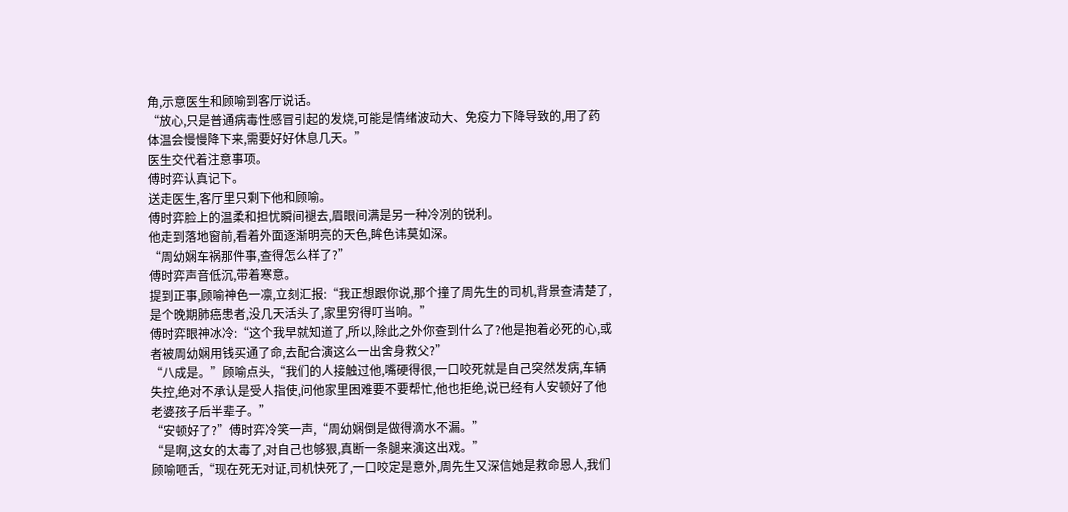角,示意医生和顾喻到客厅说话。
“放心,只是普通病毒性感冒引起的发烧,可能是情绪波动大、免疫力下降导致的,用了药体温会慢慢降下来,需要好好休息几天。”
医生交代着注意事项。
傅时弈认真记下。
送走医生,客厅里只剩下他和顾喻。
傅时弈脸上的温柔和担忧瞬间褪去,眉眼间满是另一种冷冽的锐利。
他走到落地窗前,看着外面逐渐明亮的天色,眸色讳莫如深。
“周幼娴车祸那件事,查得怎么样了?”
傅时弈声音低沉,带着寒意。
提到正事,顾喻神色一凛,立刻汇报:“我正想跟你说,那个撞了周先生的司机,背景查清楚了,是个晚期肺癌患者,没几天活头了,家里穷得叮当响。”
傅时弈眼神冰冷:“这个我早就知道了,所以,除此之外你查到什么了?他是抱着必死的心,或者被周幼娴用钱买通了命,去配合演这么一出舍身救父?”
“八成是。”顾喻点头,“我们的人接触过他,嘴硬得很,一口咬死就是自己突然发病,车辆失控,绝对不承认是受人指使,问他家里困难要不要帮忙,他也拒绝,说已经有人安顿好了他老婆孩子后半辈子。”
“安顿好了?”傅时弈冷笑一声,“周幼娴倒是做得滴水不漏。”
“是啊,这女的太毒了,对自己也够狠,真断一条腿来演这出戏。”
顾喻咂舌,“现在死无对证,司机快死了,一口咬定是意外,周先生又深信她是救命恩人,我们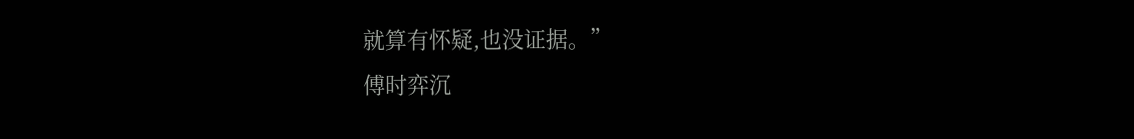就算有怀疑,也没证据。”
傅时弈沉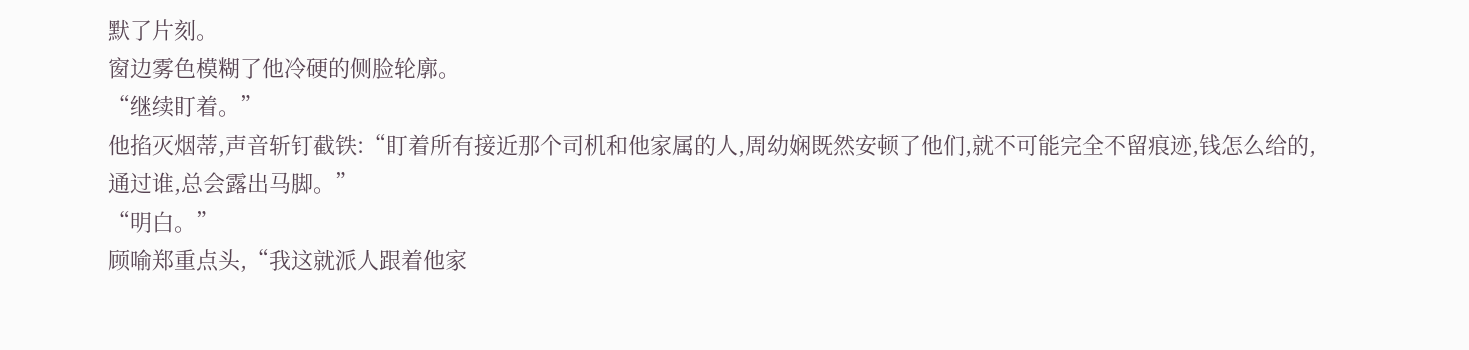默了片刻。
窗边雾色模糊了他冷硬的侧脸轮廓。
“继续盯着。”
他掐灭烟蒂,声音斩钉截铁:“盯着所有接近那个司机和他家属的人,周幼娴既然安顿了他们,就不可能完全不留痕迹,钱怎么给的,通过谁,总会露出马脚。”
“明白。”
顾喻郑重点头,“我这就派人跟着他家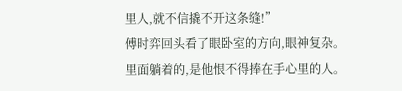里人,就不信撬不开这条缝!”
傅时弈回头看了眼卧室的方向,眼神复杂。
里面躺着的,是他恨不得捧在手心里的人。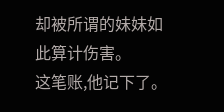却被所谓的妹妹如此算计伤害。
这笔账,他记下了。